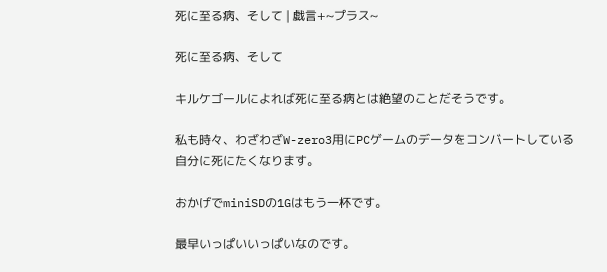死に至る病、そして | 戯言+~プラス~

死に至る病、そして

キルケゴールによれば死に至る病とは絶望のことだそうです。

私も時々、わざわざW-zero3用にPCゲームのデータをコンバートしている自分に死にたくなります。

おかげでminiSDの1Gはもう一杯です。

最早いっぱいいっぱいなのです。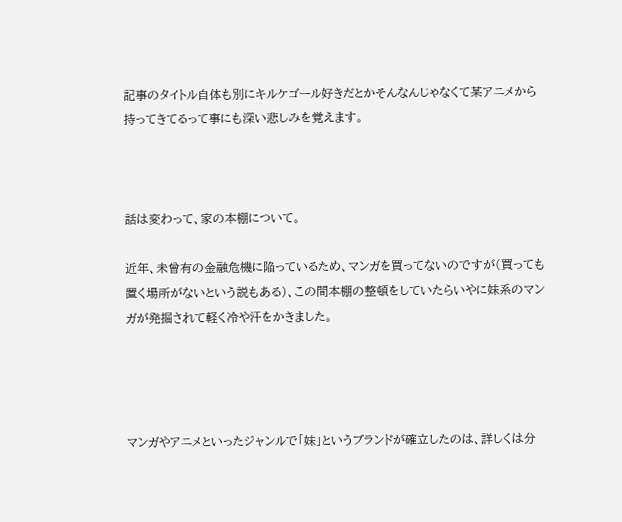記事のタイトル自体も別にキルケゴール好きだとかそんなんじゃなくて某アニメから持ってきてるって事にも深い悲しみを覚えます。



話は変わって、家の本棚について。

近年、未曾有の金融危機に陥っているため、マンガを買ってないのですが(買っても置く場所がないという説もある)、この間本棚の整頓をしていたらいやに妹系のマンガが発掘されて軽く冷や汗をかきました。




マンガやアニメといったジャンルで「妹」というブランドが確立したのは、詳しくは分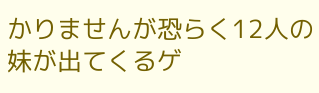かりませんが恐らく12人の妹が出てくるゲ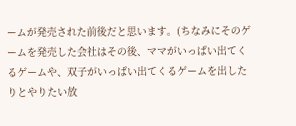ームが発売された前後だと思います。(ちなみにそのゲームを発売した会社はその後、ママがいっぱい出てくるゲームや、双子がいっぱい出てくるゲームを出したりとやりたい放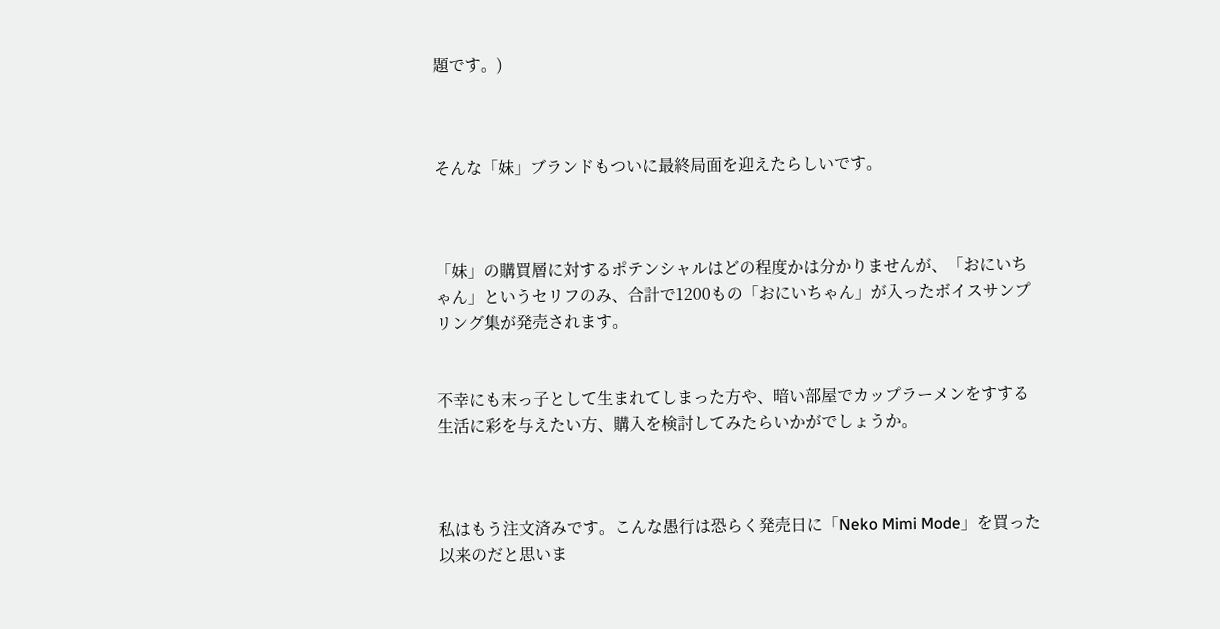題です。)



そんな「妹」ブランドもついに最終局面を迎えたらしいです。



「妹」の購買層に対するポテンシャルはどの程度かは分かりませんが、「おにいちゃん」というセリフのみ、合計で1200もの「おにいちゃん」が入ったボイスサンプリング集が発売されます。


不幸にも末っ子として生まれてしまった方や、暗い部屋でカップラーメンをすする生活に彩を与えたい方、購入を検討してみたらいかがでしょうか。



私はもう注文済みです。こんな愚行は恐らく発売日に「Neko Mimi Mode」を買った以来のだと思いま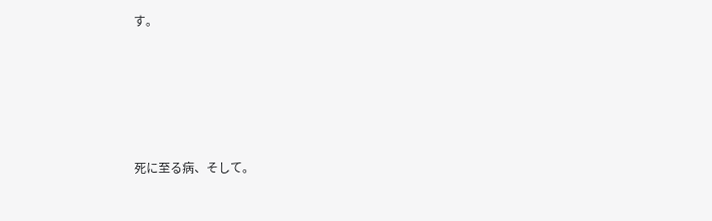す。





死に至る病、そして。